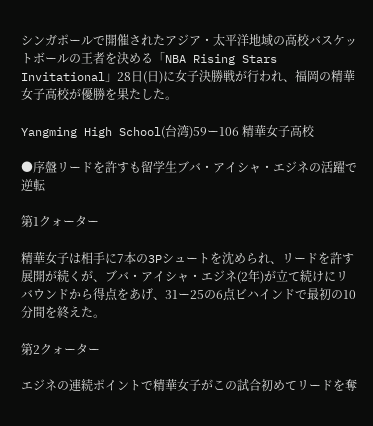シンガポールで開催されたアジア・太平洋地域の高校バスケットボールの王者を決める「NBA Rising Stars Invitational」28日(日)に女子決勝戦が行われ、福岡の精華女子高校が優勝を果たした。

Yangming High School(台湾)59ー106 精華女子高校

●序盤リードを許すも留学生ブバ・アイシャ・エジネの活躍で逆転

第1クォーター

精華女子は相手に7本の3Pシュートを沈められ、リードを許す展開が続くが、ブバ・アイシャ・エジネ(2年)が立て続けにリバウンドから得点をあげ、31ー25の6点ビハインドで最初の10分間を終えた。

第2クォーター

エジネの連続ポイントで精華女子がこの試合初めてリードを奪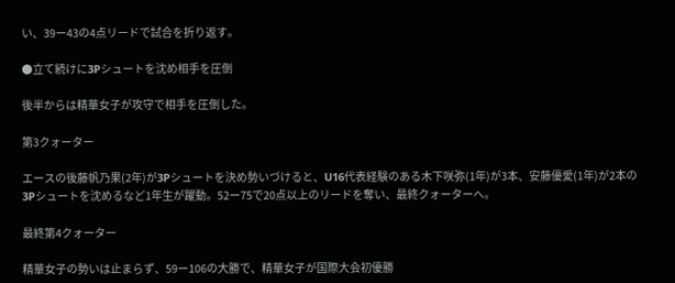い、39ー43の4点リードで試合を折り返す。

●立て続けに3Pシュートを沈め相手を圧倒

後半からは精華女子が攻守で相手を圧倒した。

第3クォーター

エースの後藤帆乃果(2年)が3Pシュートを決め勢いづけると、U16代表経験のある木下咲弥(1年)が3本、安藤優愛(1年)が2本の3Pシュートを沈めるなど1年生が躍動。52ー75で20点以上のリードを奪い、最終クォーターへ。

最終第4クォーター

精華女子の勢いは止まらず、59ー106の大勝で、精華女子が国際大会初優勝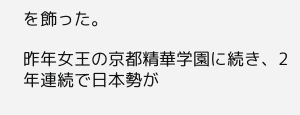を飾った。

昨年女王の京都精華学園に続き、2年連続で日本勢が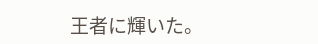王者に輝いた。